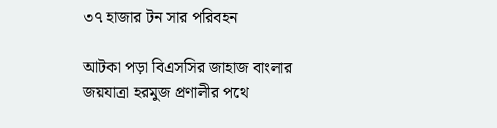৩৭ হাজার টন সার পরিবহন

আটকা পড়া বিএসসির জাহাজ বাংলার জয়যাত্রা হরমুজ প্রণালীর পথে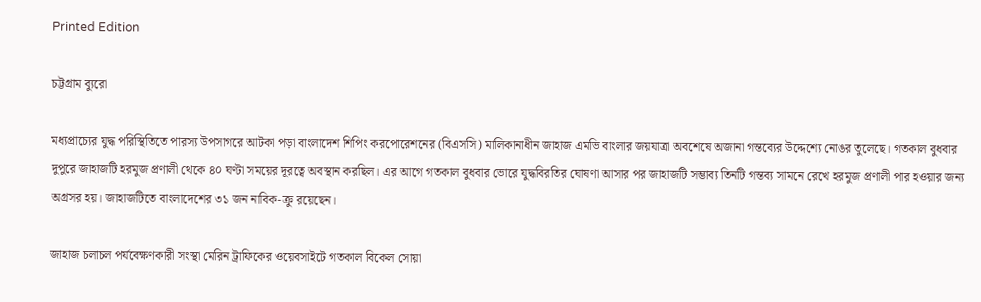Printed Edition

চট্টগ্রাম ব্যুরো

মধ্যপ্রাচ্যের যুদ্ধ পরিস্থিতিতে পারস্য উপসাগরে আটকা পড়া বাংলাদেশ শিপিং করপোরেশনের (বিএসসি) মালিকানাধীন জাহাজ এমভি বাংলার জয়যাত্রা অবশেষে অজানা গন্তব্যের উদ্দেশ্যে নোঙর তুলেছে। গতকাল বুধবার দুপুরে জাহাজটি হরমুজ প্রণালী থেকে ৪০ ঘণ্টা সময়ের দূরত্বে অবস্থান করছিল। এর আগে গতকাল বুধবার ভোরে যুদ্ধবিরতির ঘোষণা আসার পর জাহাজটি সম্ভাব্য তিনটি গন্তব্য সামনে রেখে হরমুজ প্রণালী পার হওয়ার জন্য অগ্রসর হয়। জাহাজটিতে বাংলাদেশের ৩১ জন নাবিক-ক্রু রয়েছেন।

জাহাজ চলাচল পর্যবেক্ষণকারী সংস্থা মেরিন ট্রাফিকের ওয়েবসাইটে গতকাল বিকেল সোয়া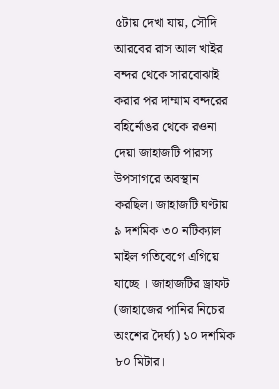৫টায় দেখা যায়, সৌদি আরবের রাস আল খাইর বন্দর থেকে সারবোঝাই করার পর দাম্মাম বন্দরের বহির্নোঙর থেকে রওনা দেয়া জাহাজটি পারস্য উপসাগরে অবস্থান করছিল। জাহাজটি ঘণ্টায় ৯ দশমিক ৩০ নটিক্যাল মাইল গতিবেগে এগিয়ে যাচ্ছে । জাহাজটির ড্রাফট (জাহাজের পানির নিচের অংশের দৈর্ঘ্য) ১০ দশমিক ৮০ মিটার।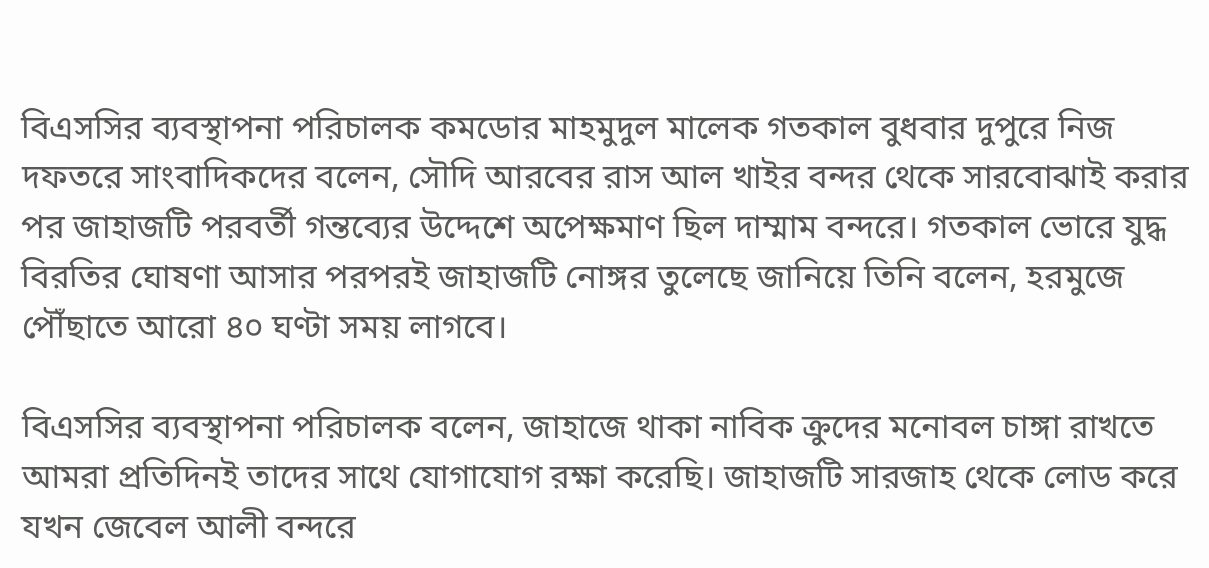বিএসসির ব্যবস্থাপনা পরিচালক কমডোর মাহমুদুল মালেক গতকাল বুধবার দুপুরে নিজ দফতরে সাংবাদিকদের বলেন, সৌদি আরবের রাস আল খাইর বন্দর থেকে সারবোঝাই করার পর জাহাজটি পরবর্তী গন্তব্যের উদ্দেশে অপেক্ষমাণ ছিল দাম্মাম বন্দরে। গতকাল ভোরে যুদ্ধ বিরতির ঘোষণা আসার পরপরই জাহাজটি নোঙ্গর তুলেছে জানিয়ে তিনি বলেন, হরমুজে পৌঁছাতে আরো ৪০ ঘণ্টা সময় লাগবে।

বিএসসির ব্যবস্থাপনা পরিচালক বলেন, জাহাজে থাকা নাবিক ক্রুদের মনোবল চাঙ্গা রাখতে আমরা প্রতিদিনই তাদের সাথে যোগাযোগ রক্ষা করেছি। জাহাজটি সারজাহ থেকে লোড করে যখন জেবেল আলী বন্দরে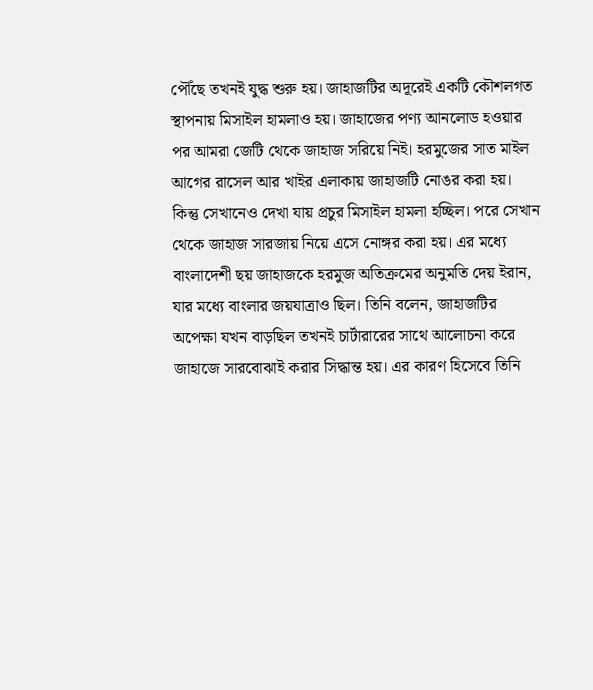পৌঁছে তখনই যুদ্ধ শুরু হয়। জাহাজটির অদূরেই একটি কৌশলগত স্থাপনায় মিসাইল হামলাও হয়। জাহাজের পণ্য আনলোড হওয়ার পর আমরা জেটি থেকে জাহাজ সরিয়ে নিই। হরমুজের সাত মাইল আগের রাসেল আর খাইর এলাকায় জাহাজটি নোঙর করা হয়। কিন্তু সেখানেও দেখা যায় প্রচুর মিসাইল হামলা হচ্ছিল। পরে সেখান থেকে জাহাজ সারজায় নিয়ে এসে নোঙ্গর করা হয়। এর মধ্যে বাংলাদেশী ছয় জাহাজকে হরমুজ অতিক্রমের অনুমতি দেয় ইরান, যার মধ্যে বাংলার জয়যাত্রাও ছিল। তিনি বলেন, জাহাজটির অপেক্ষা যখন বাড়ছিল তখনই চার্টারারের সাথে আলোচনা করে জাহাজে সারবোঝাই করার সিদ্ধান্ত হয়। এর কারণ হিসেবে তিনি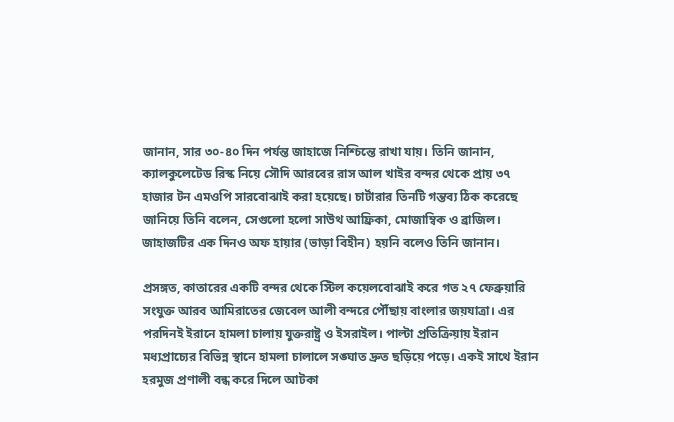জানান, সার ৩০-৪০ দিন পর্যন্ত জাহাজে নিশ্চিন্তে রাখা যায়। তিনি জানান, ক্যালকুলেটেড রিস্ক নিয়ে সৌদি আরবের রাস আল খাইর বন্দর থেকে প্রায় ৩৭ হাজার টন এমওপি সারবোঝাই করা হয়েছে। চার্টারার তিনটি গন্তব্য ঠিক করেছে জানিয়ে তিনি বলেন, সেগুলো হলো সাউথ আফ্রিকা, মোজাম্বিক ও ব্রাজিল। জাহাজটির এক দিনও অফ হায়ার (ভাড়া বিহীন) হয়নি বলেও তিনি জানান।

প্রসঙ্গত, কাতারের একটি বন্দর থেকে স্টিল কয়েলবোঝাই করে গত ২৭ ফেব্রুয়ারি সংযুক্ত আরব আমিরাতের জেবেল আলী বন্দরে পৌঁছায় বাংলার জয়যাত্রা। এর পরদিনই ইরানে হামলা চালায় যুক্তরাষ্ট্র ও ইসরাইল। পাল্টা প্রতিক্রিয়ায় ইরান মধ্যপ্রাচ্যের বিভিন্ন স্থানে হামলা চালালে সঙ্ঘাত দ্রুত ছড়িয়ে পড়ে। একই সাথে ইরান হরমুজ প্রণালী বন্ধ করে দিলে আটকা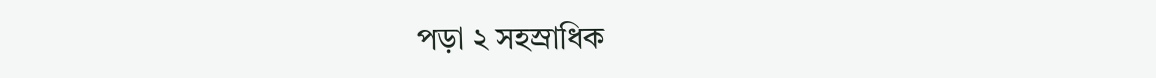পড়া ২ সহস্রাধিক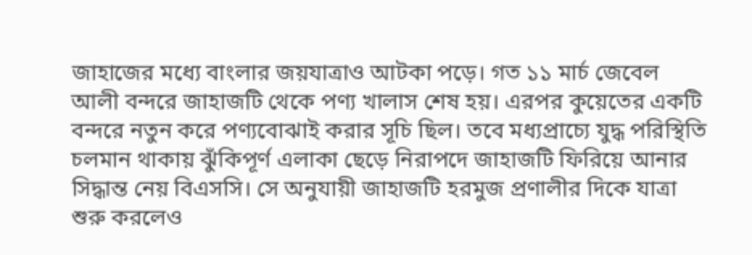জাহাজের মধ্যে বাংলার জয়যাত্রাও আটকা পড়ে। গত ১১ মার্চ জেবেল আলী বন্দরে জাহাজটি থেকে পণ্য খালাস শেষ হয়। এরপর কুয়েতের একটি বন্দরে নতুন করে পণ্যবোঝাই করার সূচি ছিল। তবে মধ্যপ্রাচ্যে যুদ্ধ পরিস্থিতি চলমান থাকায় ঝুঁকিপূর্ণ এলাকা ছেড়ে নিরাপদে জাহাজটি ফিরিয়ে আনার সিদ্ধান্ত নেয় বিএসসি। সে অনুযায়ী জাহাজটি হরমুজ প্রণালীর দিকে যাত্রা শুরু করলেও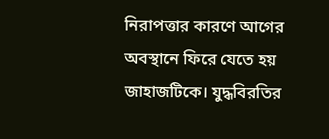নিরাপত্তার কারণে আগের অবস্থানে ফিরে যেতে হয় জাহাজটিকে। যুদ্ধবিরতির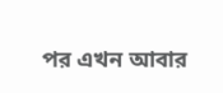পর এখন আবার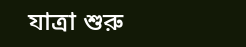যাত্রা শুরু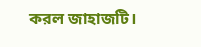করল জাহাজটি।